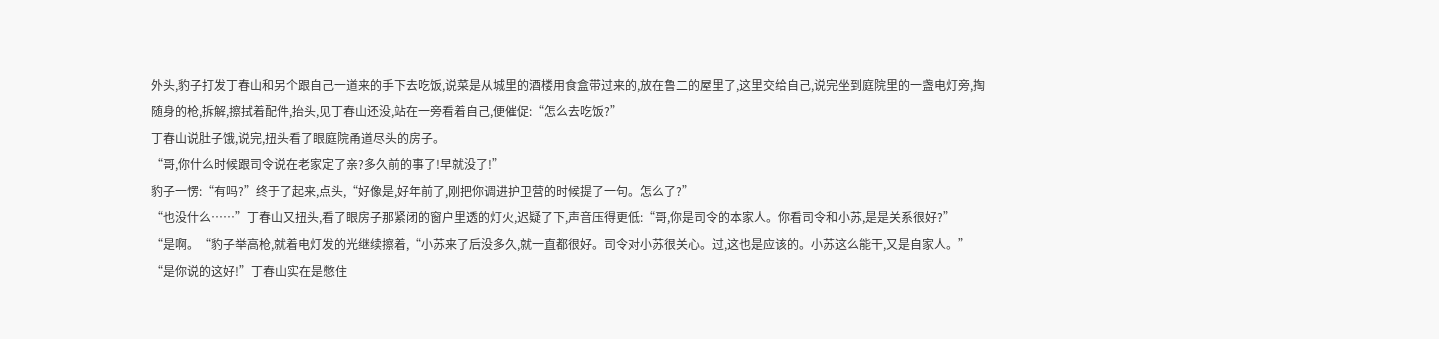外头,豹子打发丁春山和另个跟自己一道来的手下去吃饭,说菜是从城里的酒楼用食盒带过来的,放在鲁二的屋里了,这里交给自己,说完坐到庭院里的一盏电灯旁,掏随身的枪,拆解,擦拭着配件,抬头,见丁春山还没,站在一旁看着自己,便催促:“怎么去吃饭?”
丁春山说肚子饿,说完,扭头看了眼庭院甬道尽头的房子。
“哥,你什么时候跟司令说在老家定了亲?多久前的事了!早就没了!”
豹子一愣:“有吗?”终于了起来,点头,“好像是,好年前了,刚把你调进护卫营的时候提了一句。怎么了?”
“也没什么……”丁春山又扭头,看了眼房子那紧闭的窗户里透的灯火,迟疑了下,声音压得更低:“哥,你是司令的本家人。你看司令和小苏,是是关系很好?”
“是啊。“豹子举高枪,就着电灯发的光继续擦着,“小苏来了后没多久,就一直都很好。司令对小苏很关心。过,这也是应该的。小苏这么能干,又是自家人。”
“是你说的这好!”丁春山实在是憋住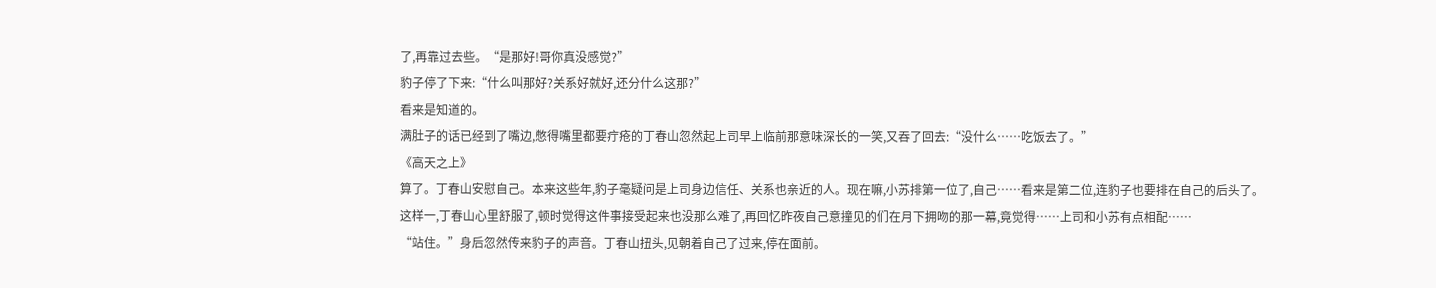了,再靠过去些。“是那好!哥你真没感觉?”
豹子停了下来:“什么叫那好?关系好就好,还分什么这那?”
看来是知道的。
满肚子的话已经到了嘴边,憋得嘴里都要疔疮的丁春山忽然起上司早上临前那意味深长的一笑,又吞了回去:“没什么……吃饭去了。”
《高天之上》
算了。丁春山安慰自己。本来这些年,豹子毫疑问是上司身边信任、关系也亲近的人。现在嘛,小苏排第一位了,自己……看来是第二位,连豹子也要排在自己的后头了。
这样一,丁春山心里舒服了,顿时觉得这件事接受起来也没那么难了,再回忆昨夜自己意撞见的们在月下拥吻的那一幕,竟觉得……上司和小苏有点相配……
“站住。”身后忽然传来豹子的声音。丁春山扭头,见朝着自己了过来,停在面前。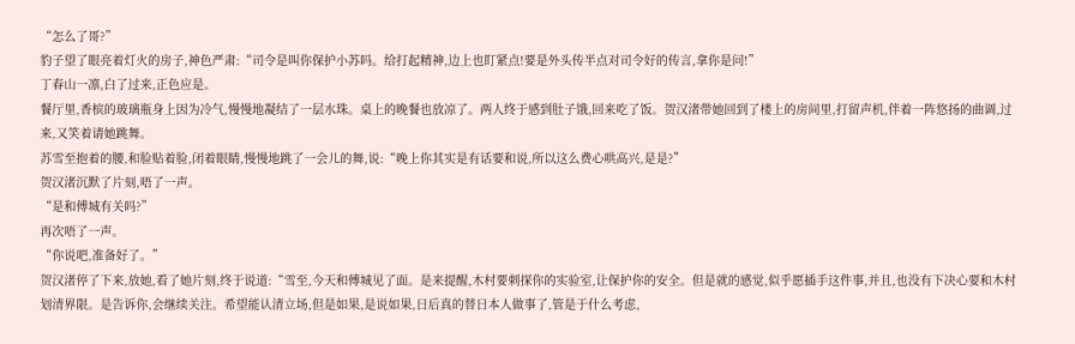“怎么了哥?”
豹子望了眼亮着灯火的房子,神色严肃:“司令是叫你保护小苏吗。给打起精神,边上也盯紧点!要是外头传半点对司令好的传言,拿你是问!”
丁春山一凛,白了过来,正色应是。
餐厅里,香槟的玻璃瓶身上因为冷气,慢慢地凝结了一层水珠。桌上的晚餐也放凉了。两人终于感到肚子饿,回来吃了饭。贺汉渚带她回到了楼上的房间里,打留声机,伴着一阵悠扬的曲调,过来,又笑着请她跳舞。
苏雪至抱着的腰,和脸贴着脸,闭着眼睛,慢慢地跳了一会儿的舞,说:“晚上你其实是有话要和说,所以这么费心哄高兴,是是?”
贺汉渚沉默了片刻,唔了一声。
“是和傅城有关吗?”
再次唔了一声。
“你说吧,准备好了。”
贺汉渚停了下来,放她,看了她片刻,终于说道:“雪至,今天和傅城见了面。是来提醒,木村要刺探你的实验室,让保护你的安全。但是就的感觉,似乎愿插手这件事,并且,也没有下决心要和木村划清界限。是告诉你,会继续关注。希望能认清立场,但是如果,是说如果,日后真的替日本人做事了,管是于什么考虑,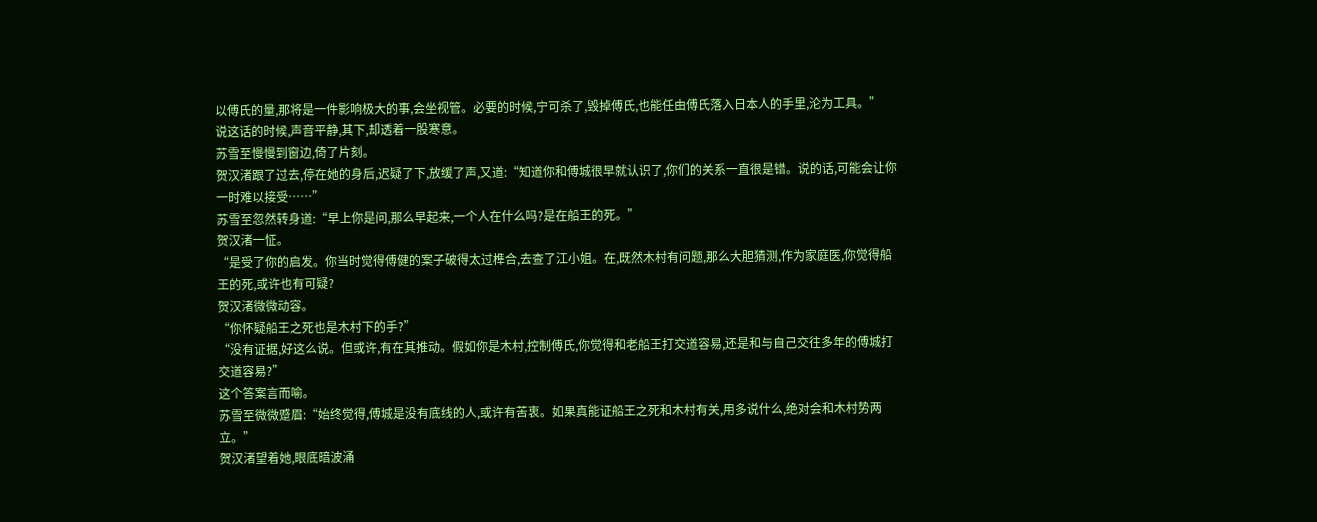以傅氏的量,那将是一件影响极大的事,会坐视管。必要的时候,宁可杀了,毁掉傅氏,也能任由傅氏落入日本人的手里,沦为工具。”
说这话的时候,声音平静,其下,却透着一股寒意。
苏雪至慢慢到窗边,倚了片刻。
贺汉渚跟了过去,停在她的身后,迟疑了下,放缓了声,又道:“知道你和傅城很早就认识了,你们的关系一直很是错。说的话,可能会让你一时难以接受……”
苏雪至忽然转身道:“早上你是问,那么早起来,一个人在什么吗?是在船王的死。”
贺汉渚一怔。
“是受了你的启发。你当时觉得傅健的案子破得太过榫合,去查了江小姐。在,既然木村有问题,那么大胆猜测,作为家庭医,你觉得船王的死,或许也有可疑?
贺汉渚微微动容。
“你怀疑船王之死也是木村下的手?”
“没有证据,好这么说。但或许,有在其推动。假如你是木村,控制傅氏,你觉得和老船王打交道容易,还是和与自己交往多年的傅城打交道容易?”
这个答案言而喻。
苏雪至微微蹙眉:“始终觉得,傅城是没有底线的人,或许有苦衷。如果真能证船王之死和木村有关,用多说什么,绝对会和木村势两立。”
贺汉渚望着她,眼底暗波涌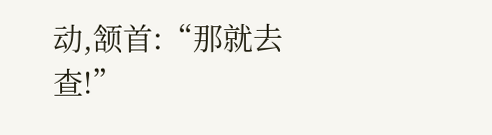动,颔首:“那就去查!”